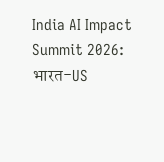India AI Impact Summit 2026: भारत-US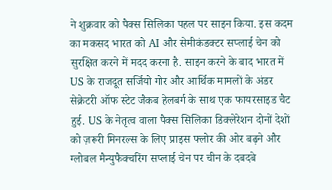ने शुक्रवार को पैक्स सिलिका पहल पर साइन किया. इस कदम का मकसद भारत को AI और सेमीकंडक्टर सप्लाई चेन को सुरक्षित करने में मदद करना है. साइन करने के बाद भारत में US के राजदूत सर्जियो गोर और आर्थिक मामलों के अंडर सेक्रेटरी ऑफ स्टेट जैकब हेलबर्ग के साथ एक फायरसाइड चैट हुई. US के नेतृत्व वाला पैक्स सिलिका डिक्लेरेशन दोनों देशों को ज़रूरी मिनरल्स के लिए प्राइस फ्लोर की ओर बढ़ने और ग्लोबल मैन्युफैक्चरिंग सप्लाई चेन पर चीन के दबदबे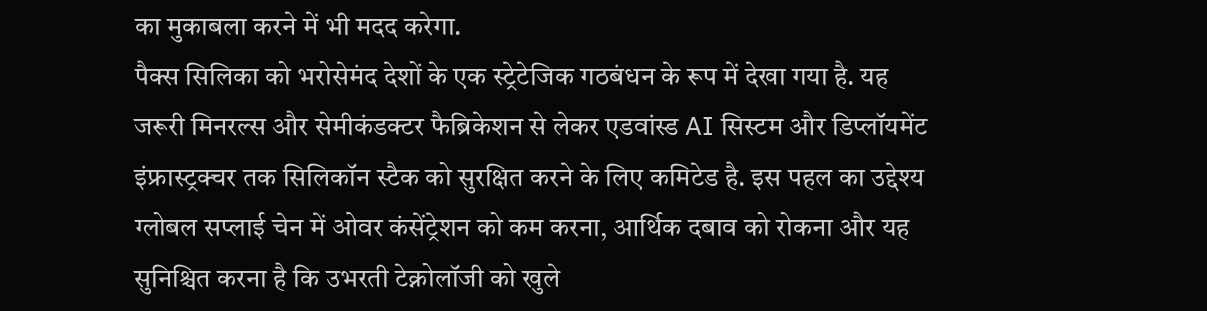का मुकाबला करने में भी मदद करेगा.
पैक्स सिलिका को भरोसेमंद देशों के एक स्ट्रेटेजिक गठबंधन के रूप में देखा गया है. यह जरूरी मिनरल्स और सेमीकंडक्टर फैब्रिकेशन से लेकर एडवांस्ड AI सिस्टम और डिप्लॉयमेंट इंफ्रास्ट्रक्चर तक सिलिकॉन स्टैक को सुरक्षित करने के लिए कमिटेड है. इस पहल का उद्देश्य ग्लोबल सप्लाई चेन में ओवर कंसेंट्रेशन को कम करना, आर्थिक दबाव को रोकना और यह सुनिश्चित करना है कि उभरती टेक्नोलॉजी को खुले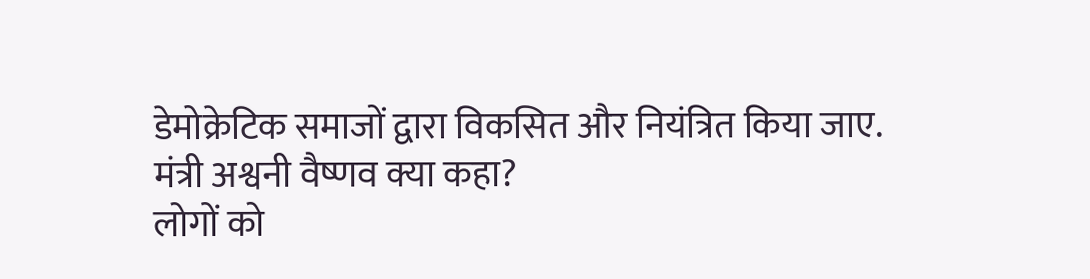डेमोक्रेटिक समाजों द्वारा विकसित और नियंत्रित किया जाए.
मंत्री अश्वनी वैष्णव क्या कहा?
लोगों को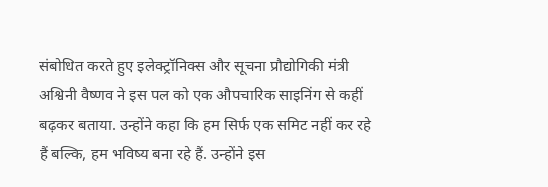संबोधित करते हुए इलेक्ट्रॉनिक्स और सूचना प्रौद्योगिकी मंत्री अश्विनी वैष्णव ने इस पल को एक औपचारिक साइनिंग से कहीं बढ़कर बताया. उन्होंने कहा कि हम सिर्फ एक समिट नहीं कर रहे हैं बल्कि, हम भविष्य बना रहे हैं. उन्होंने इस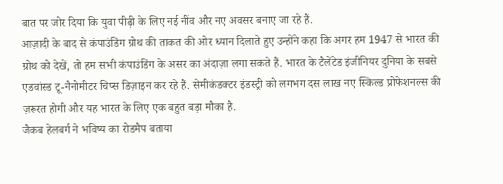बात पर जोर दिया कि युवा पीढ़ी के लिए नई नींव और नए अवसर बनाए जा रहे हैं.
आज़ादी के बाद से कंपाउंडिंग ग्रोथ की ताकत की ओर ध्यान दिलाते हुए उन्होंने कहा कि अगर हम 1947 से भारत की ग्रोथ को देखें, तो हम सभी कंपाउंडिंग के असर का अंदाज़ा लगा सकते हैं. भारत के टैलेंटेड इंजीनियर दुनिया के सबसे एडवांस्ड टू-नैनोमीटर चिप्स डिज़ाइन कर रहे हैं. सेमीकंडक्टर इंडस्ट्री को लगभग दस लाख नए स्किल्ड प्रोफेशनल्स की ज़रूरत होगी और यह भारत के लिए एक बहुत बड़ा मौका है.
जैकब हेलबर्ग ने भविष्य का रोडमैप बताया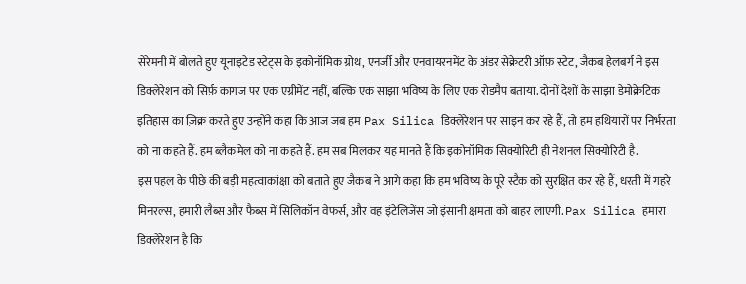सेरेमनी में बोलते हुए यूनाइटेड स्टेट्स के इकोनॉमिक ग्रोथ, एनर्जी और एनवायरनमेंट के अंडर सेक्रेटरी ऑफ़ स्टेट, जैकब हेलबर्ग ने इस डिक्लेरेशन को सिर्फ़ कागज पर एक एग्रीमेंट नहीं, बल्कि एक साझा भविष्य के लिए एक रोडमैप बताया. दोनों देशों के साझा डेमोक्रेटिक इतिहास का ज़िक्र करते हुए उन्होंने कहा कि आज जब हम Pax Silica डिक्लेरेशन पर साइन कर रहे हैं, तो हम हथियारों पर निर्भरता को ना कहते हैं. हम ब्लैकमेल को ना कहते हैं. हम सब मिलकर यह मानते हैं कि इकोनॉमिक सिक्योरिटी ही नेशनल सिक्योरिटी है.
इस पहल के पीछे की बड़ी महत्वाकांक्षा को बताते हुए जैकब ने आगे कहा कि हम भविष्य के पूरे स्टैक को सुरक्षित कर रहे हैं, धरती में गहरे मिनरल्स, हमारी लैब्स और फैब्स में सिलिकॉन वेफर्स, और वह इंटेलिजेंस जो इंसानी क्षमता को बाहर लाएगी. Pax Silica हमारा डिक्लेरेशन है कि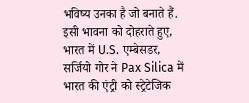भविष्य उनका है जो बनाते हैं. इसी भावना को दोहराते हुए, भारत में U.S. एम्बेसडर, सर्जियो गोर ने Pax Silica में भारत की एंट्री को स्ट्रेटेजिक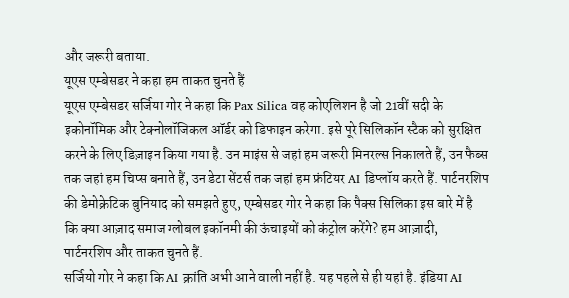और जरूरी बताया.
यूएस एम्बेसडर ने कहा हम ताकत चुनते हैं
यूएस एम्बेसडर सर्जिया गोर ने कहा कि Pax Silica वह कोएलिशन है जो 21वीं सदी के इकोनॉमिक और टेक्नोलॉजिकल ऑर्डर को डिफाइन करेगा. इसे पूरे सिलिकॉन स्टैक को सुरक्षित करने के लिए डिज़ाइन किया गया है. उन माइंस से जहां हम जरूरी मिनरल्स निकालते हैं, उन फैब्स तक जहां हम चिप्स बनाते हैं, उन डेटा सेंटर्स तक जहां हम फ्रंटियर AI डिप्लॉय करते हैं. पार्टनरशिप की डेमोक्रेटिक बुनियाद को समझते हुए, एम्बेसडर गोर ने कहा कि पैक्स सिलिका इस बारे में है कि क्या आज़ाद समाज ग्लोबल इकॉनमी की ऊंचाइयों को कंट्रोल करेंगे? हम आज़ादी, पार्टनरशिप और ताकत चुनते हैं.
सर्जियो गोर ने कहा कि AI क्रांति अभी आने वाली नहीं है. यह पहले से ही यहां है. इंडिया AI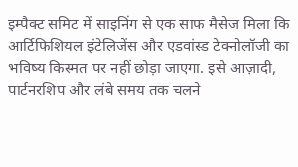इम्पैक्ट समिट में साइनिंग से एक साफ मैसेज मिला कि आर्टिफिशियल इंटेलिजेंस और एडवांस्ड टेक्नोलॉजी का भविष्य किस्मत पर नहीं छोड़ा जाएगा. इसे आज़ादी, पार्टनरशिप और लंबे समय तक चलने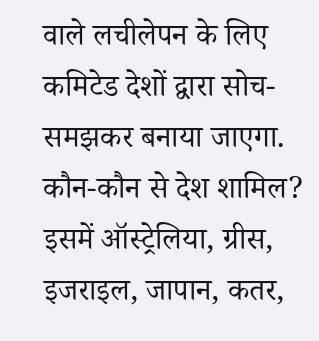वाले लचीलेपन के लिए कमिटेड देशों द्वारा सोच-समझकर बनाया जाएगा.
कौन-कौन से देश शामिल?
इसमें ऑस्ट्रेलिया, ग्रीस, इजराइल, जापान, कतर,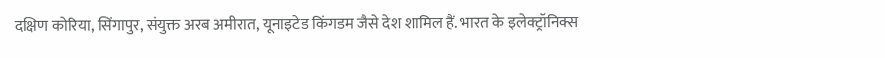दक्षिण कोरिया, सिंगापुर, संयुक्त अरब अमीरात, यूनाइटेड किंगडम जैसे देश शामिल हैं. भारत के इलेक्ट्रॉनिक्स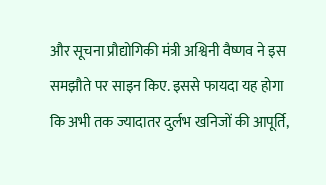और सूचना प्रौद्योगिकी मंत्री अश्विनी वैष्णव ने इस समझौते पर साइन किए. इससे फायदा यह होगा कि अभी तक ज्यादातर दुर्लभ खनिजों की आपूर्ति,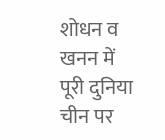शोधन व खनन में पूरी दुनिया चीन पर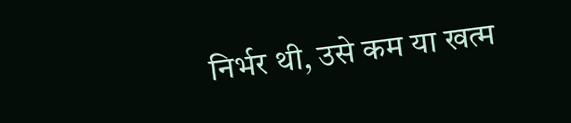निर्भर थी, उसे कम या खत्म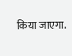किया जाएगा.